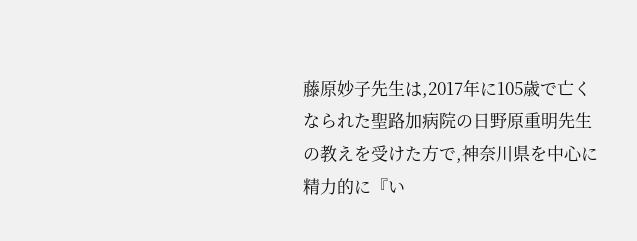藤原妙子先生は,2017年に105歳で亡くなられた聖路加病院の日野原重明先生の教えを受けた方で,神奈川県を中心に精力的に『い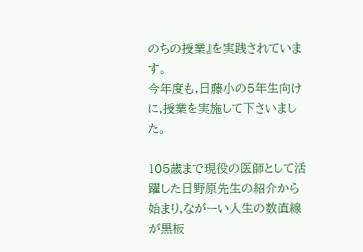のちの授業』を実践されています。
今年度も,日藤小の5年生向けに,授業を実施して下さいました。

105歳まで現役の医師として活躍した日野原先生の紹介から始まり,ながーい人生の数直線が黒板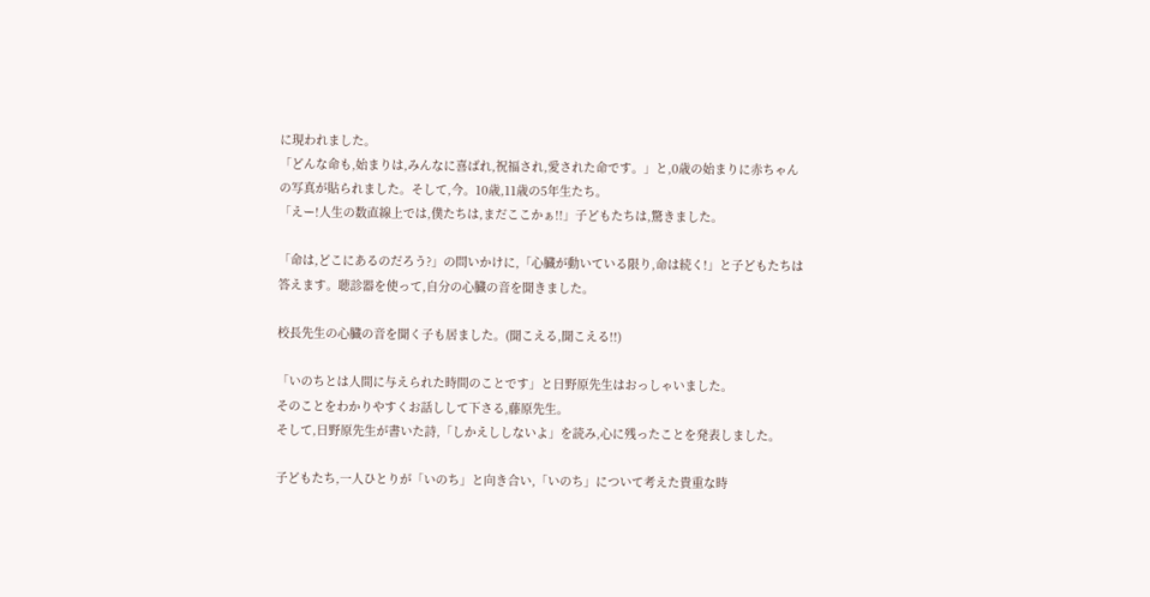に現われました。
「どんな命も,始まりは,みんなに喜ばれ,祝福され,愛された命です。」と,0歳の始まりに赤ちゃんの写真が貼られました。そして,今。10歳,11歳の5年生たち。
「えー!人生の数直線上では,僕たちは,まだここかぁ!!」子どもたちは,驚きました。

「命は,どこにあるのだろう?」の問いかけに,「心臓が動いている限り,命は続く!」と子どもたちは答えます。聴診器を使って,自分の心臓の音を聞きました。

校長先生の心臓の音を聞く子も居ました。(聞こえる,聞こえる!!)

「いのちとは人間に与えられた時間のことです」と日野原先生はおっしゃいました。
そのことをわかりやすくお話しして下さる,藤原先生。
そして,日野原先生が書いた詩,「しかえししないよ」を読み,心に残ったことを発表しました。

子どもたち,一人ひとりが「いのち」と向き合い,「いのち」について考えた貴重な時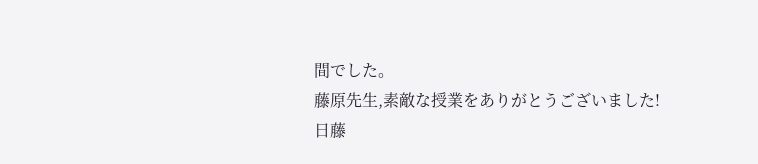間でした。
藤原先生,素敵な授業をありがとうございました!
日藤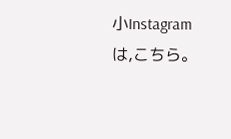小Instagramは,こちら。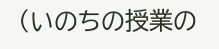(いのちの授業の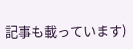記事も載っています)